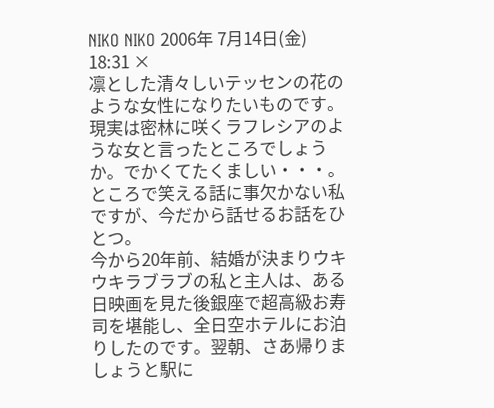NIKO NIKO 2006年 7月14日(金) 18:31 ×
凛とした清々しいテッセンの花のような女性になりたいものです。現実は密林に咲くラフレシアのような女と言ったところでしょうか。でかくてたくましい・・・。
ところで笑える話に事欠かない私ですが、今だから話せるお話をひとつ。
今から20年前、結婚が決まりウキウキラブラブの私と主人は、ある日映画を見た後銀座で超高級お寿司を堪能し、全日空ホテルにお泊りしたのです。翌朝、さあ帰りましょうと駅に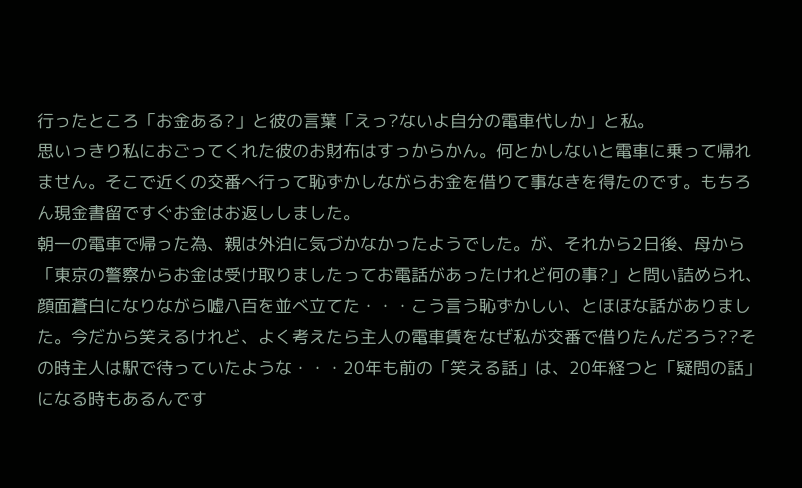行ったところ「お金ある?」と彼の言葉「えっ?ないよ自分の電車代しか」と私。
思いっきり私におごってくれた彼のお財布はすっからかん。何とかしないと電車に乗って帰れません。そこで近くの交番へ行って恥ずかしながらお金を借りて事なきを得たのです。もちろん現金書留ですぐお金はお返ししました。
朝一の電車で帰った為、親は外泊に気づかなかったようでした。が、それから2日後、母から「東京の警察からお金は受け取りましたってお電話があったけれど何の事?」と問い詰められ、顔面蒼白になりながら嘘八百を並べ立てた・・・こう言う恥ずかしい、とほほな話がありました。今だから笑えるけれど、よく考えたら主人の電車賃をなぜ私が交番で借りたんだろう??その時主人は駅で待っていたような・・・20年も前の「笑える話」は、20年経つと「疑問の話」になる時もあるんです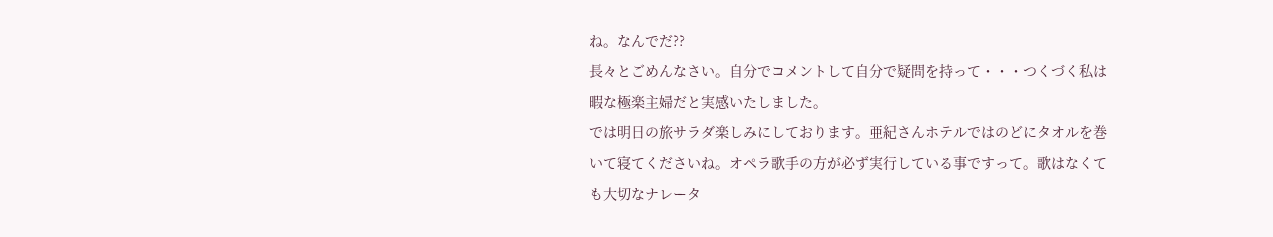ね。なんでだ??
長々とごめんなさい。自分でコメントして自分で疑問を持って・・・つくづく私は暇な極楽主婦だと実感いたしました。
では明日の旅サラダ楽しみにしております。亜紀さんホテルではのどにタオルを巻いて寝てくださいね。オペラ歌手の方が必ず実行している事ですって。歌はなくても大切なナレータ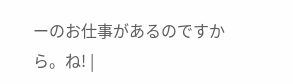ーのお仕事があるのですから。ね! |